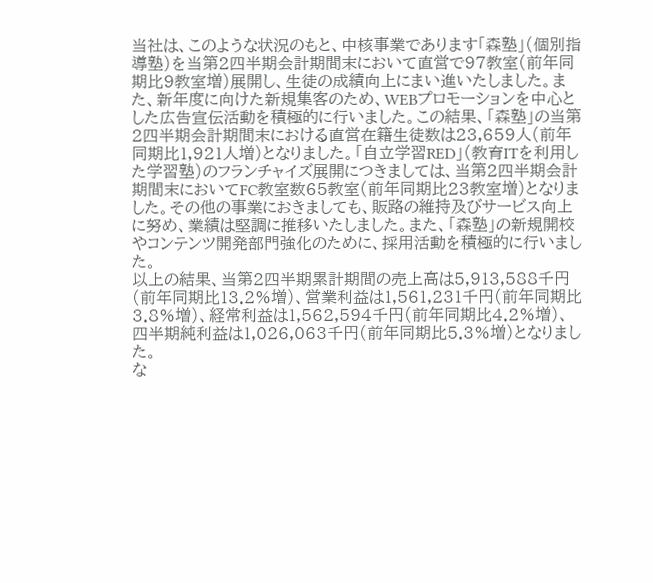当社は、このような状況のもと、中核事業であります「森塾」(個別指導塾)を当第2四半期会計期間末において直営で97教室(前年同期比9教室増)展開し、生徒の成績向上にまい進いたしました。また、新年度に向けた新規集客のため、WEBプロモーションを中心とした広告宣伝活動を積極的に行いました。この結果、「森塾」の当第2四半期会計期間末における直営在籍生徒数は23,659人(前年同期比1,921人増)となりました。「自立学習RED」(教育ITを利用した学習塾)のフランチャイズ展開につきましては、当第2四半期会計期間末においてFC教室数65教室(前年同期比23教室増)となりました。その他の事業におきましても、販路の維持及びサービス向上に努め、業績は堅調に推移いたしました。また、「森塾」の新規開校やコンテンツ開発部門強化のために、採用活動を積極的に行いました。
以上の結果、当第2四半期累計期間の売上高は5,913,588千円(前年同期比13.2%増)、営業利益は1,561,231千円(前年同期比3.8%増)、経常利益は1,562,594千円(前年同期比4.2%増)、四半期純利益は1,026,063千円(前年同期比5.3%増)となりました。
な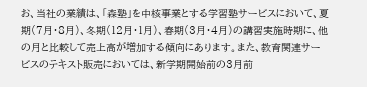お、当社の業績は、「森塾」を中核事業とする学習塾サービスにおいて、夏期(7月・8月)、冬期(12月・1月)、春期(3月・4月)の講習実施時期に、他の月と比較して売上高が増加する傾向にあります。また、教育関連サービスのテキスト販売においては、新学期開始前の3月前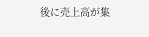後に売上高が集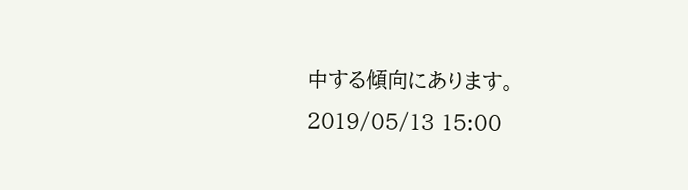中する傾向にあります。
2019/05/13 15:00